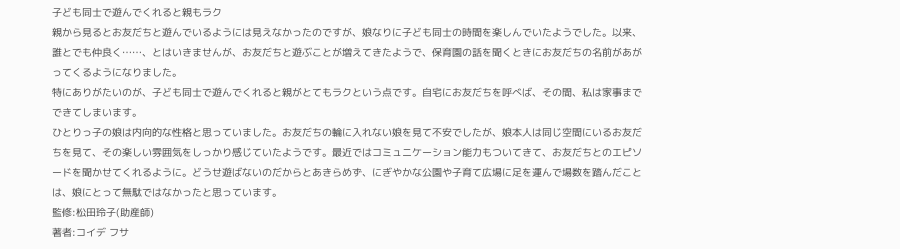子ども同士で遊んでくれると親もラク
親から見るとお友だちと遊んでいるようには見えなかったのですが、娘なりに子ども同士の時間を楽しんでいたようでした。以来、誰とでも仲良く……、とはいきませんが、お友だちと遊ぶことが増えてきたようで、保育園の話を聞くときにお友だちの名前があがってくるようになりました。
特にありがたいのが、子ども同士で遊んでくれると親がとてもラクという点です。自宅にお友だちを呼べば、その間、私は家事までできてしまいます。
ひとりっ子の娘は内向的な性格と思っていました。お友だちの輪に入れない娘を見て不安でしたが、娘本人は同じ空間にいるお友だちを見て、その楽しい雰囲気をしっかり感じていたようです。最近ではコミュニケーション能力もついてきて、お友だちとのエピソードを聞かせてくれるように。どうせ遊ばないのだからとあきらめず、にぎやかな公園や子育て広場に足を運んで場数を踏んだことは、娘にとって無駄ではなかったと思っています。
監修:松田玲子(助産師)
著者:コイデ フサ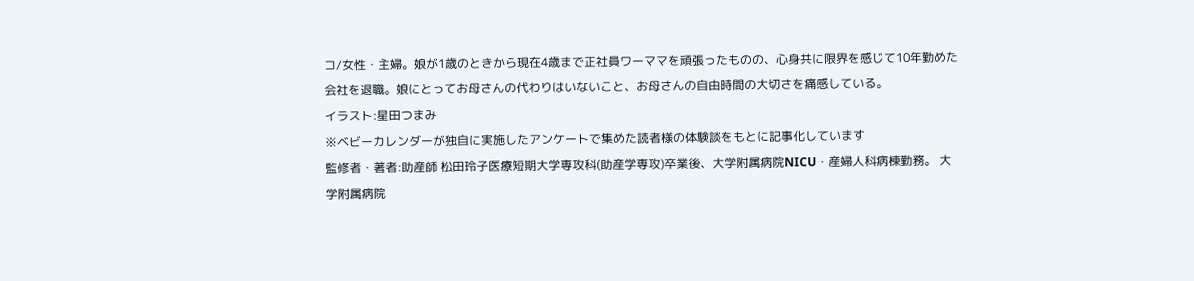コ/女性・主婦。娘が1歳のときから現在4歳まで正社員ワーママを頑張ったものの、心身共に限界を感じて10年勤めた会社を退職。娘にとってお母さんの代わりはいないこと、お母さんの自由時間の大切さを痛感している。
イラスト:星田つまみ
※ベビーカレンダーが独自に実施したアンケートで集めた読者様の体験談をもとに記事化しています
監修者・著者:助産師 松田玲子医療短期大学専攻科(助産学専攻)卒業後、大学附属病院NICU・産婦人科病棟勤務。 大学附属病院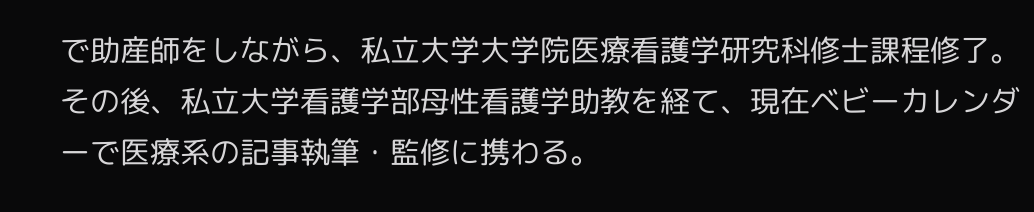で助産師をしながら、私立大学大学院医療看護学研究科修士課程修了。その後、私立大学看護学部母性看護学助教を経て、現在ベビーカレンダーで医療系の記事執筆・監修に携わる。